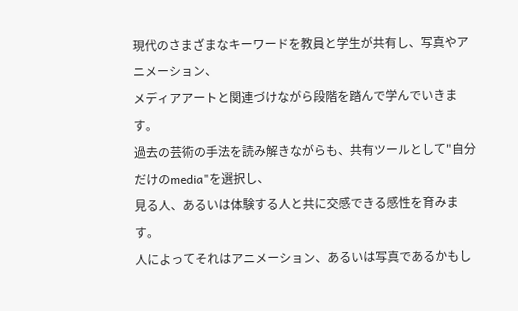現代のさまざまなキーワードを教員と学生が共有し、写真やアニメーション、
メディアアートと関連づけながら段階を踏んで学んでいきます。
過去の芸術の手法を読み解きながらも、共有ツールとして"自分だけのmedia"を選択し、
見る人、あるいは体験する人と共に交感できる感性を育みます。
人によってそれはアニメーション、あるいは写真であるかもし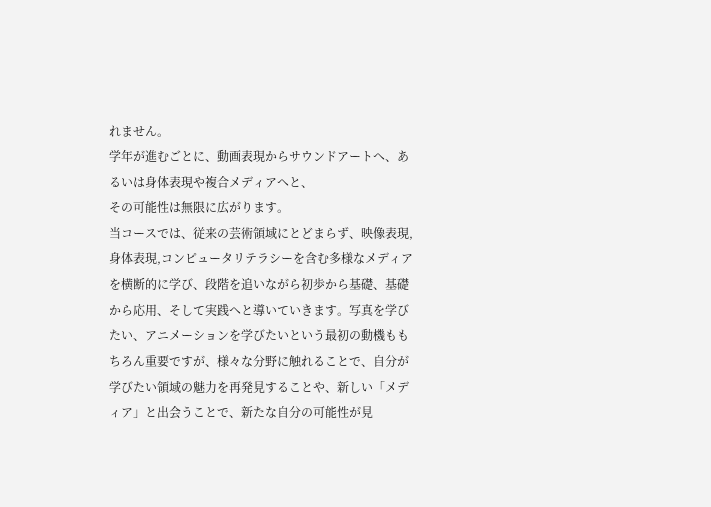れません。
学年が進むごとに、動画表現からサウンドアートへ、あるいは身体表現や複合メディアへと、
その可能性は無限に広がります。
当コースでは、従来の芸術領域にとどまらず、映像表現,身体表現,コンピュータリテラシーを含む多様なメディアを横断的に学び、段階を追いながら初歩から基礎、基礎から応用、そして実践へと導いていきます。写真を学びたい、アニメーションを学びたいという最初の動機ももちろん重要ですが、様々な分野に触れることで、自分が学びたい領域の魅力を再発見することや、新しい「メディア」と出会うことで、新たな自分の可能性が見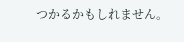つかるかもしれません。